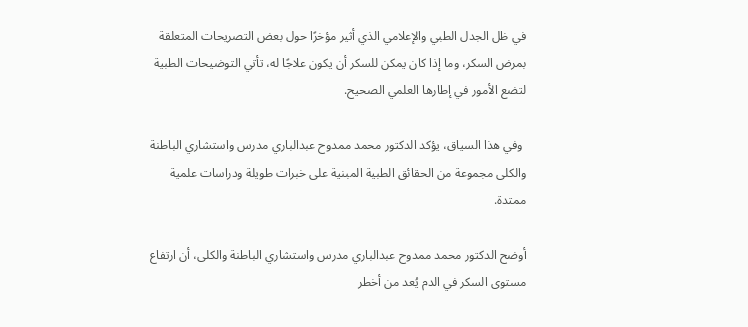في ظل الجدل الطبي والإعلامي الذي أثير مؤخرًا حول بعض التصريحات المتعلقة بمرض السكر، وما إذا كان يمكن للسكر أن يكون علاجًا له، تأتي التوضيحات الطبية لتضع الأمور في إطارها العلمي الصحيح.

 وفي هذا السياق، يؤكد الدكتور محمد ممدوح عبدالباري مدرس واستشاري الباطنة والكلى مجموعة من الحقائق الطبية المبنية على خبرات طويلة ودراسات علمية ممتدة.

أوضح الدكتور محمد ممدوح عبدالباري مدرس واستشاري الباطنة والكلى، أن ارتفاع مستوى السكر في الدم يُعد من أخطر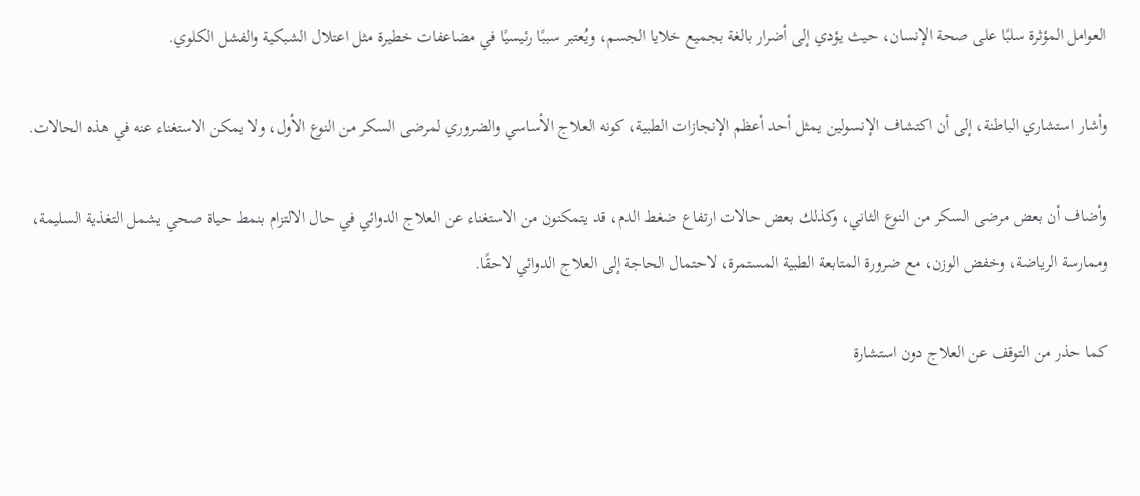العوامل المؤثرة سلبًا على صحة الإنسان، حيث يؤدي إلى أضرار بالغة بجميع خلايا الجسم، ويُعتبر سببًا رئيسيًا في مضاعفات خطيرة مثل اعتلال الشبكية والفشل الكلوي.

وأشار استشاري الباطنة، إلى أن اكتشاف الإنسولين يمثل أحد أعظم الإنجازات الطبية، كونه العلاج الأساسي والضروري لمرضى السكر من النوع الأول، ولا يمكن الاستغناء عنه في هذه الحالات.

وأضاف أن بعض مرضى السكر من النوع الثاني، وكذلك بعض حالات ارتفاع ضغط الدم، قد يتمكنون من الاستغناء عن العلاج الدوائي في حال الالتزام بنمط حياة صحي يشمل التغذية السليمة، وممارسة الرياضة، وخفض الوزن، مع ضرورة المتابعة الطبية المستمرة، لاحتمال الحاجة إلى العلاج الدوائي لاحقًا.

كما حذر من التوقف عن العلاج دون استشارة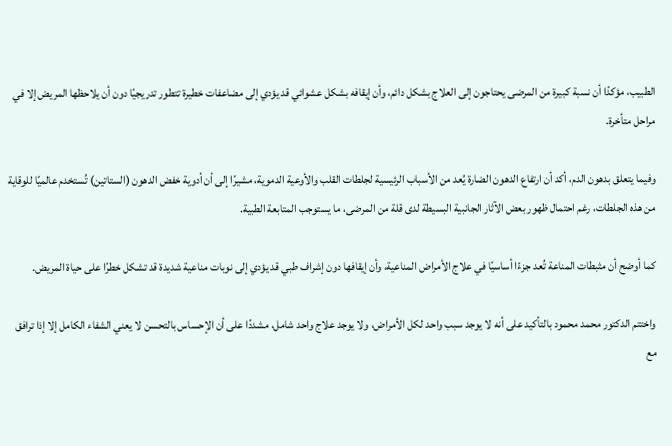الطبيب، مؤكدًا أن نسبة كبيرة من المرضى يحتاجون إلى العلاج بشكل دائم، وأن إيقافه بشكل عشوائي قد يؤدي إلى مضاعفات خطيرة تتطور تدريجيًا دون أن يلاحظها المريض إلا في مراحل متأخرة.

وفيما يتعلق بدهون الدم، أكد أن ارتفاع الدهون الضارة يُعد من الأسباب الرئيسية لجلطات القلب والأوعية الدموية، مشيرًا إلى أن أدوية خفض الدهون (الستاتين) تُستخدم عالميًا للوقاية من هذه الجلطات، رغم احتمال ظهور بعض الآثار الجانبية البسيطة لدى قلة من المرضى، ما يستوجب المتابعة الطبية.

كما أوضح أن مثبطات المناعة تُعد جزءًا أساسيًا في علاج الأمراض المناعية، وأن إيقافها دون إشراف طبي قد يؤدي إلى نوبات مناعية شديدة قد تشكل خطرًا على حياة المريض.

واختتم الدكتور محمد محمود بالتأكيد على أنه لا يوجد سبب واحد لكل الأمراض، ولا يوجد علاج واحد شامل، مشددًا على أن الإحساس بالتحسن لا يعني الشفاء الكامل إلا إذا ترافق مع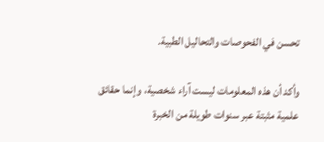تحسن في الفحوصات والتحاليل الطبية.

وأكد أن هذه المعلومات ليست آراء شخصية، وإنما حقائق علمية مثبتة عبر سنوات طويلة من الخبرة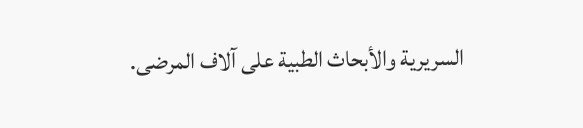السريرية والأبحاث الطبية على آلاف المرضى.